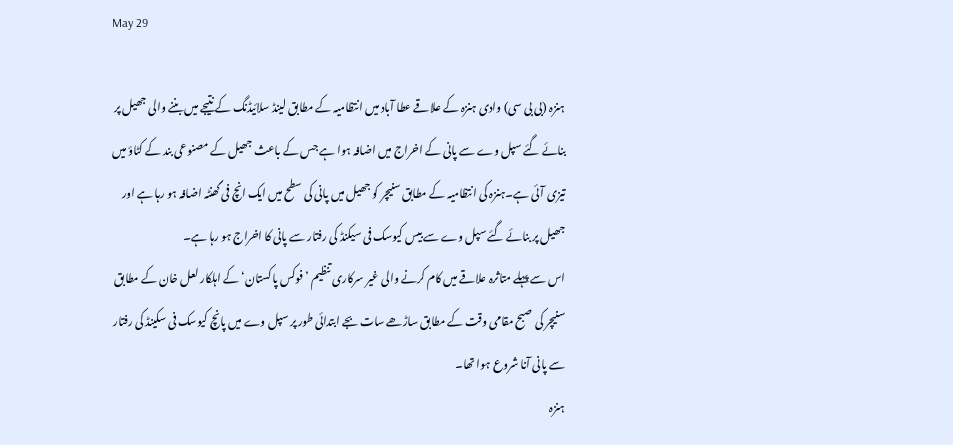May 29

ہنزہ (بی بی سی) وادی ہنزہ کے علاقے عطا آباد میں انتظامیہ کے مطابق لینڈ سلائیڈنگ کے نتیجے میں بننے والی جھیل پر بنائے گئے سپل وے سے پانی کے اخراج میں اضافہ ہوا ہے جس کے باعث جھیل کے مصنوعی بند کے کٹاؤ میں تیزی آئی ہے۔ہنزہ کی انتظامیہ کے مطابق سنیچر کو جھیل میں پانی کی سطح میں ایک انچ فی گھنٹہ اضافہ ہو رہا ہے اور جھیل پر بنائے گئے سپل وے سے بیس کیوسک فی سیکنڈ کی رفتار سے پانی کا اخراج ہو رہا ہے۔
اس سے پہلے متاثرہ علاقے میں کام کرنے والی غیر سرکاری تنظیم ’فوکس پاکستان‘ کے اہلکار لعل خان کے مطابق سنیچر کی صبح مقامی وقت کے مطابق ساڑھے سات بجے ابتدائی طور پر سپل وے میں پانچ کیوسک فی سکینڈ کی رفتار سے پانی آنا شروع ہوا تھا۔
ہنزہ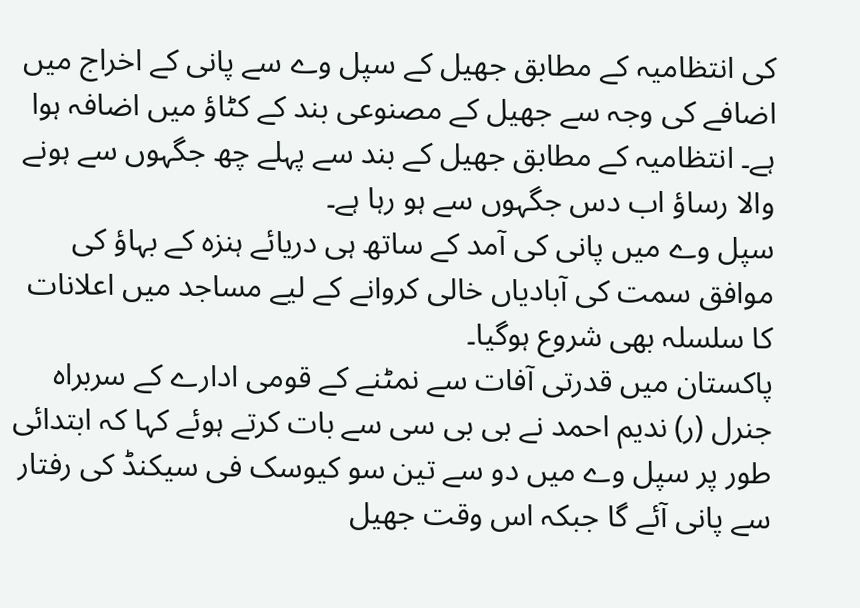کی انتظامیہ کے مطابق جھیل کے سپل وے سے پانی کے اخراج میں اضافے کی وجہ سے جھیل کے مصنوعی بند کے کٹاؤ میں اضافہ ہوا ہے۔ انتظامیہ کے مطابق جھیل کے بند سے پہلے چھ جگہوں سے ہونے والا رساؤ اب دس جگہوں سے ہو رہا ہے۔
سپل وے میں پانی کی آمد کے ساتھ ہی دریائے ہنزہ کے بہاؤ کی موافق سمت کی آبادیاں خالی کروانے کے لیے مساجد میں اعلانات کا سلسلہ بھی شروع ہوگیا۔
پاکستان میں قدرتی آفات سے نمٹنے کے قومی ادارے کے سربراہ جنرل (ر) ندیم احمد نے بی بی سی سے بات کرتے ہوئے کہا کہ ابتدائی طور پر سپل وے میں دو سے تین سو کیوسک فی سیکنڈ کی رفتار سے پانی آئے گا جبکہ اس وقت جھیل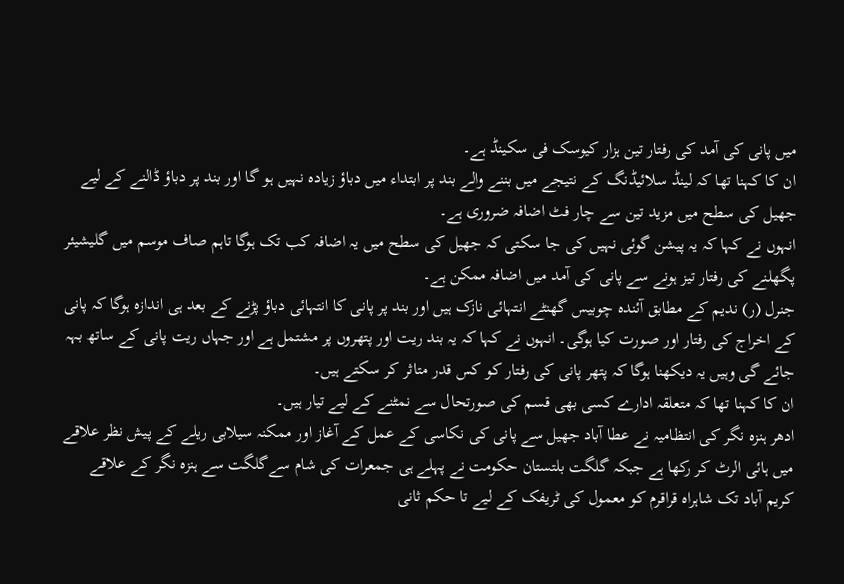میں پانی کی آمد کی رفتار تین ہزار کیوسک فی سکینڈ ہے۔
ان کا کہنا تھا کہ لینڈ سلائیڈنگ کے نتیجے میں بننے والے بند پر ابتداء میں دباؤ زیادہ نہیں ہو گا اور بند پر دباؤ ڈالنے کے لیے جھیل کی سطح میں مزید تین سے چار فٹ اضافہ ضروری ہے۔
انہوں نے کہا کہ یہ پیشن گوئی نہیں کی جا سکتی کہ جھیل کی سطح میں یہ اضافہ کب تک ہوگا تاہم صاف موسم میں گلیشیئر پگھلنے کی رفتار تیز ہونے سے پانی کی آمد میں اضافہ ممکن ہے۔
جنرل (ر) ندیم کے مطابق آئندہ چوبیس گھنٹے انتہائی نازک ہیں اور بند پر پانی کا انتہائی دباؤ پڑنے کے بعد ہی اندازہ ہوگا کہ پانی کے اخراج کی رفتار اور صورت کیا ہوگی۔ انہوں نے کہا کہ یہ بند ریت اور پتھروں پر مشتمل ہے اور جہاں ریت پانی کے ساتھ بہہ جائے گی وہیں یہ دیکھنا ہوگا کہ پتھر پانی کی رفتار کو کس قدر متاثر کر سکتے ہیں۔
ان کا کہنا تھا کہ متعلقہ ادارے کسی بھی قسم کی صورتحال سے نمٹنے کے لیے تیار ہیں۔
ادھر ہنزہ نگر کی انتظامیہ نے عطا آباد جھیل سے پانی کی نکاسی کے عمل کے آغاز اور ممکنہ سیلابی ریلے کے پیش نظر علاقے میں ہائی الرٹ کر رکھا ہے جبکہ گلگت بلتستان حکومت نے پہلے ہی جمعرات کی شام سےگلگت سے ہنزہ نگر کے علاقے کریم آباد تک شاہراہ قراقرم کو معمول کی ٹریفک کے لیے تا حکم ثانی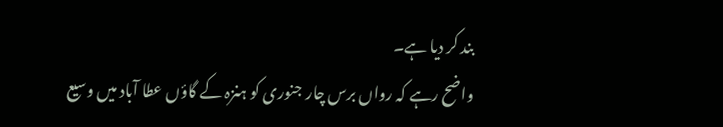بند کر دیا ہے۔
واضح رہے کہ رواں برس چار جنوری کو ہنزہ کے گاؤں عطا آباد میں وسیع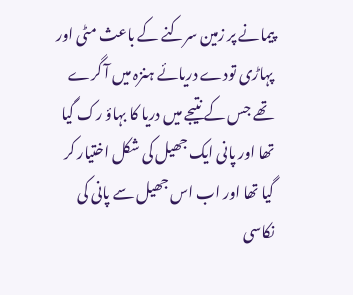پیمانے پر زمین سرکنے کے باعث مٹی اور پہاڑی تودے دریائے ہنزہ میں آ گرے تھے جس کے نتیجے میں دریا کا بہاؤ رک گیا تھا اور پانی ایک جھیل کی شکل اختیار کر گیا تھا اور اب اس جھیل سے پانی کی نکاسی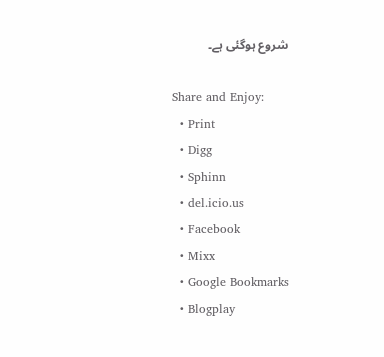شروع ہوگئی ہے۔

Share and Enjoy:
  • Print
  • Digg
  • Sphinn
  • del.icio.us
  • Facebook
  • Mixx
  • Google Bookmarks
  • Blogplay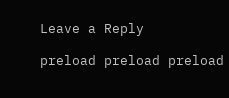Leave a Reply

preload preload preload